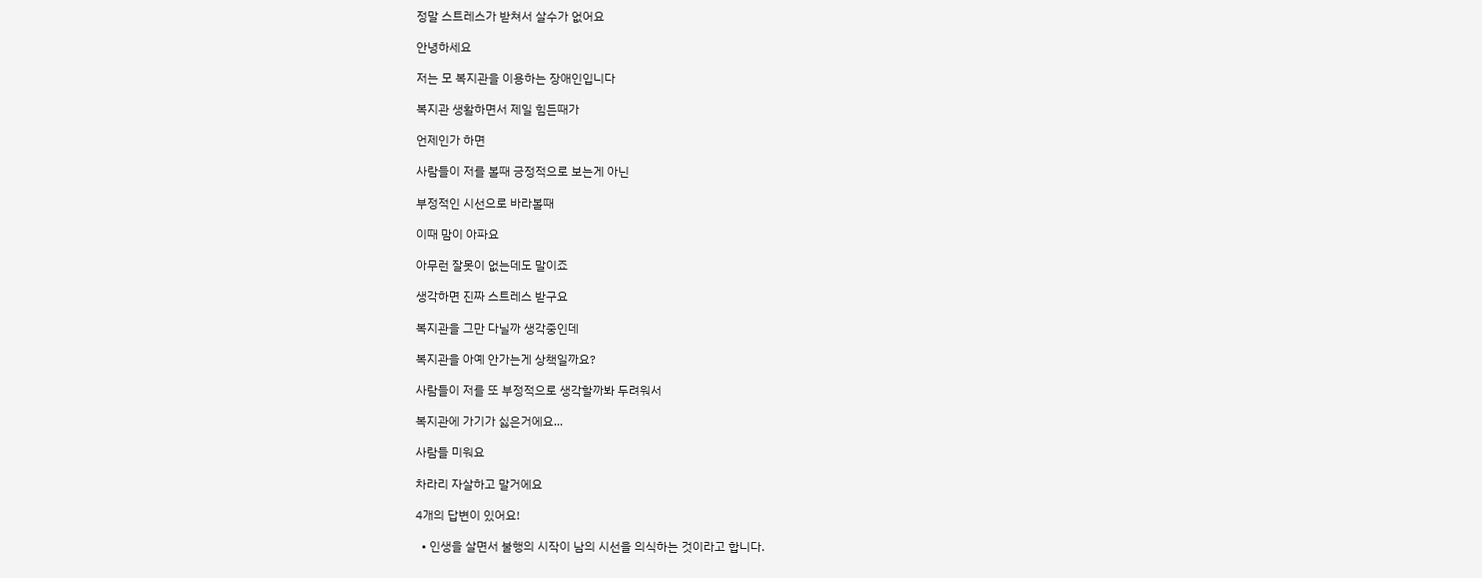정말 스트레스가 받쳐서 살수가 없어요

안녕하세요

저는 모 복지관을 이용하는 장애인입니다

복지관 생활하면서 제일 힘든때가

언제인가 하면

사람들이 저를 볼때 긍정적으로 보는게 아닌

부정적인 시선으로 바라볼때

이때 맘이 아파요

아무런 잘못이 없는데도 말이죠

생각하면 진짜 스트레스 받구요

복지관을 그만 다닐까 생각중인데

복지관을 아예 안가는게 상책일까요?

사람들이 저를 또 부정적으로 생각할까봐 두려워서

복지관에 가기가 싫은거에요...

사람들 미워요

차라리 자살하고 말거에요

4개의 답변이 있어요!

  • 인생을 살면서 불행의 시작이 남의 시선을 의식하는 것이라고 합니다.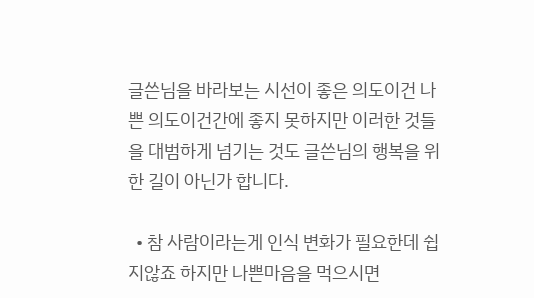글쓴님을 바라보는 시선이 좋은 의도이건 나쁜 의도이건간에 좋지 못하지만 이러한 것들을 대범하게 넘기는 것도 글쓴님의 행복을 위한 길이 아닌가 합니다.

  • 참 사람이라는게 인식 변화가 필요한데 쉽지않죠 하지만 나쁜마음을 먹으시면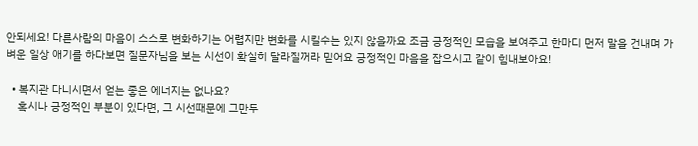안되세요! 다른사람의 마음이 스스로 변화하기는 어렵지만 변화를 시킬수는 있지 않을까요 조금 긍정적인 모습을 보여주고 한마디 먼저 말을 건내며 가벼운 일상 애기를 하다보면 질문자님을 보는 시선이 확실히 달라질꺼라 믿어요 긍정적인 마음을 잡으시고 같이 힘내보아요!

  • 복지관 다니시면서 얻는 좋은 에너지는 없나요?
    혹시나 긍정적인 부분이 있다면, 그 시선때문에 그만두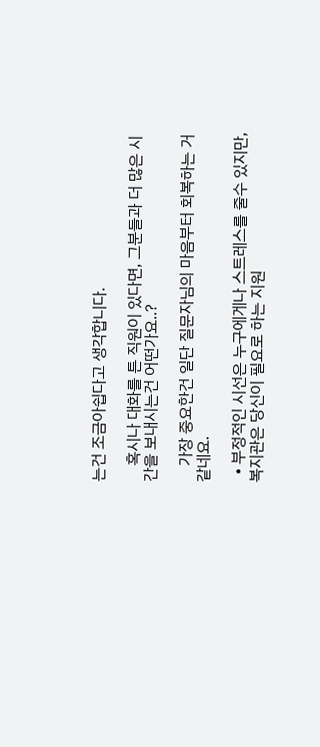는건 조금아쉽다고 생각합니다.

    혹시나 대화를 튼 직원이 있다면, 그분들과 더 많은 시간을 보내시는건 어떤가요..?

    가장 중요한건 일단 질문자님의 마음부터 회복하는 거 같네요.

  • 부정적인 시선은 누구에게나 스트레스를 줄수 있지만, 복지관은 당신이 필요로 하는 지원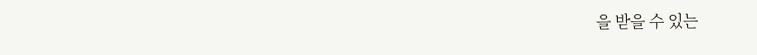을 받을 수 있는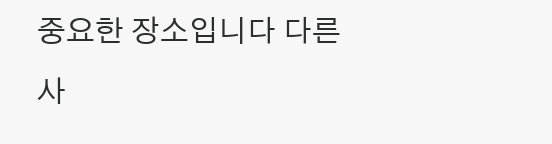중요한 장소입니다 다른 사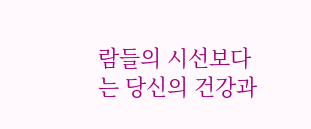람들의 시선보다는 당신의 건강과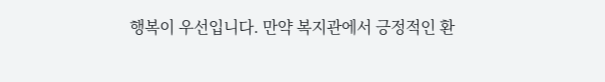행복이 우선입니다. 만약 복지관에서 긍정적인 환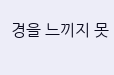경을 느끼지 못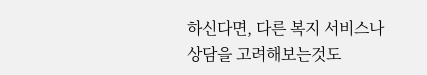하신다면, 다른 복지 서비스나 상담을 고려해보는것도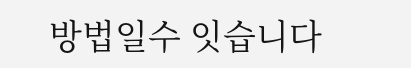방법일수 잇습니다